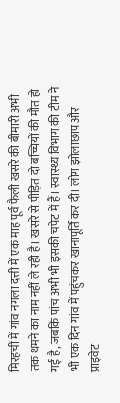मिरहची में गांव नगला दत्ती में एक माह पूर्व फैली खसरे की बीमारी अभी तक थमने का नाम नहीं ले रही है। खसरे से पीड़ित दो बच्चियों की मौत हो गई है, जबकि पांच अभी भी इसकी चपेट में हैं। स्वास्थ्य विभाग की टीम ने भी एक दिन गांव में पहुंचकर खानापूर्ति कर दी। लोग झोलाछाप और प्राइवेट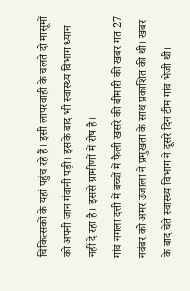चिकित्सकों के यहां पहुंच रहे हैं। इसी लापरवाही के चलते दो मासूमों को अपनी जान गंवानी पड़ी। इसके बाद भी स्वास्थ्य विभाग ध्यान नहीं दे रहा है। इससे ग्रामीणों में रोष है।
गांव नगला दत्ती में बच्चों में फैली खसरे की बीमारी की खबर गत 27 नवंबर को अमर उजाला ने प्रमुखता के साथ प्रकाशित की थी। खबर के बाद चेते स्वास्थ्य विभाग ने दूसरे दिन टीम गांव भेजी थी।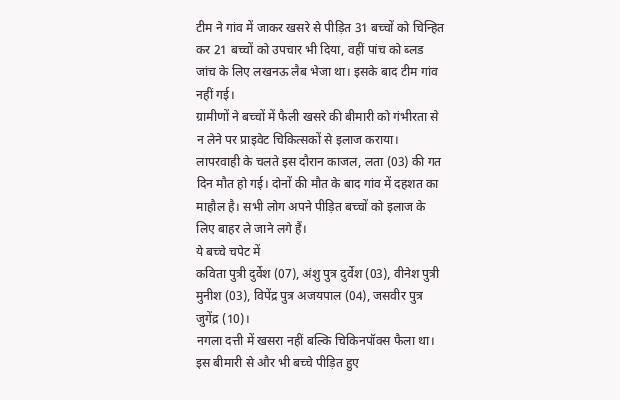टीम ने गांव में जाकर खसरे से पीड़ित 31 बच्चों को चिन्हित कर 21 बच्चों को उपचार भी दिया, वहीं पांच को ब्लड जांच के लिए लखनऊ लैब भेजा था। इसके बाद टीम गांव नहीं गई।
ग्रामीणों ने बच्चों में फैली खसरे की बीमारी को गंभीरता से न लेने पर प्राइवेट चिकित्सकों से इलाज कराया। लापरवाही के चलते इस दौरान काजल, लता (03) की गत दिन मौत हो गई। दोनों की मौत के बाद गांव में दहशत का माहौल है। सभी लोग अपने पीड़ित बच्चों को इलाज के लिए बाहर ले जाने लगे हैं।
ये बच्चे चपेट में
कविता पुत्री दुर्वेश (07), अंशु पुत्र दुर्वेश (03), वीनेश पुत्री मुनीश (03), विपेंद्र पुत्र अजयपाल (04), जसवीर पुत्र जुगेंद्र (10)।
नगला दत्ती में खसरा नहीं बल्कि चिकिनपॉक्स फैला था। इस बीमारी से और भी बच्चे पीड़ित हुए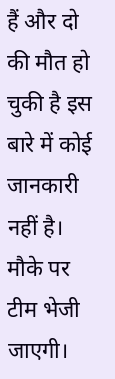हैं और दो की मौत हो चुकी है इस बारे में कोई जानकारी नहीं है। मौके पर टीम भेजी जाएगी।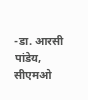-डा. आरसी पांडेय, सीएमओ